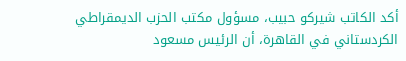أكد الكاتب شيركو حبيب، مسؤول مكتب الحزب الديمقراطي الكردستاني في القاهرة، أن الرئيس مسعود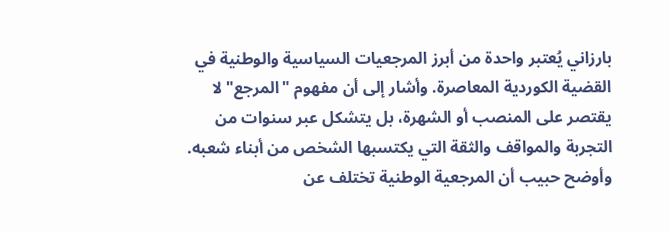بارزاني يُعتبر واحدة من أبرز المرجعيات السياسية والوطنية في القضية الكوردية المعاصرة. وأشار إلى أن مفهوم "المرجع" لا يقتصر على المنصب أو الشهرة، بل يتشكل عبر سنوات من التجربة والمواقف والثقة التي يكتسبها الشخص من أبناء شعبه.
وأوضح حبيب أن المرجعية الوطنية تختلف عن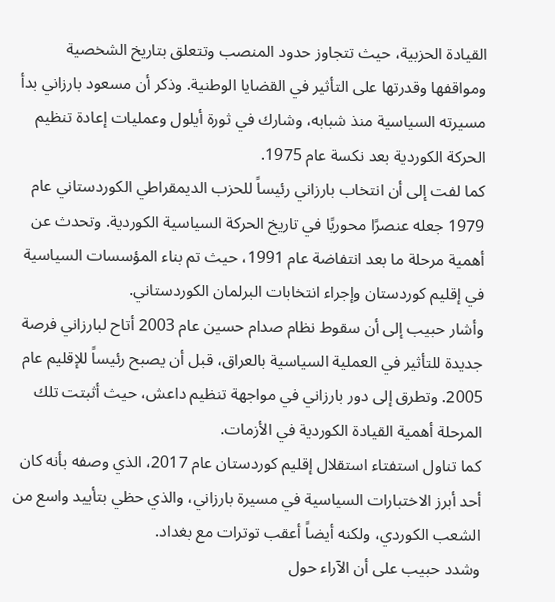القيادة الحزبية، حيث تتجاوز حدود المنصب وتتعلق بتاريخ الشخصية ومواقفها وقدرتها على التأثير في القضايا الوطنية. وذكر أن مسعود بارزاني بدأ مسيرته السياسية منذ شبابه، وشارك في ثورة أيلول وعمليات إعادة تنظيم الحركة الكوردية بعد نكسة عام 1975.
كما لفت إلى أن انتخاب بارزاني رئيساً للحزب الديمقراطي الكوردستاني عام 1979 جعله عنصرًا محوريًا في تاريخ الحركة السياسية الكوردية. وتحدث عن أهمية مرحلة ما بعد انتفاضة عام 1991، حيث تم بناء المؤسسات السياسية في إقليم كوردستان وإجراء انتخابات البرلمان الكوردستاني.
وأشار حبيب إلى أن سقوط نظام صدام حسين عام 2003 أتاح لبارزاني فرصة جديدة للتأثير في العملية السياسية بالعراق، قبل أن يصبح رئيساً للإقليم عام 2005. وتطرق إلى دور بارزاني في مواجهة تنظيم داعش، حيث أثبتت تلك المرحلة أهمية القيادة الكوردية في الأزمات.
كما تناول استفتاء استقلال إقليم كوردستان عام 2017، الذي وصفه بأنه كان أحد أبرز الاختبارات السياسية في مسيرة بارزاني، والذي حظي بتأييد واسع من الشعب الكوردي، ولكنه أيضاً أعقب توترات مع بغداد.
وشدد حبيب على أن الآراء حول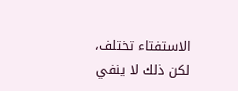الاستفتاء تختلف، لكن ذلك لا ينفي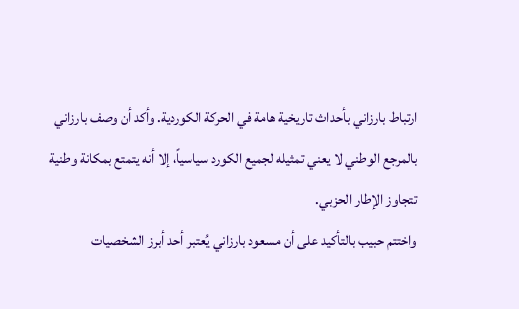ارتباط بارزاني بأحداث تاريخية هامة في الحركة الكوردية. وأكد أن وصف بارزاني بالمرجع الوطني لا يعني تمثيله لجميع الكورد سياسياً، إلا أنه يتمتع بمكانة وطنية تتجاوز الإطار الحزبي.
واختتم حبيب بالتأكيد على أن مسعود بارزاني يُعتبر أحد أبرز الشخصيات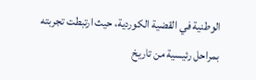الوطنية في القضية الكوردية، حيث ارتبطت تجربته بمراحل رئيسية من تاريخ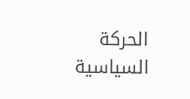الحركة السياسية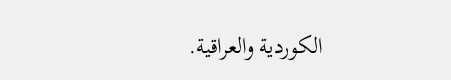الكوردية والعراقية.